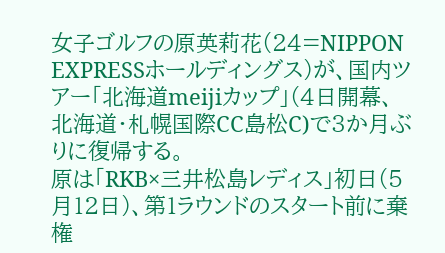女子ゴルフの原英莉花(24=NIPPON EXPRESSホールディングス)が、国内ツアー「北海道meijiカップ」(4日開幕、北海道・札幌国際CC島松C)で3か月ぶりに復帰する。
原は「RKB×三井松島レディス」初日(5月12日)、第1ラウンドのスタート前に棄権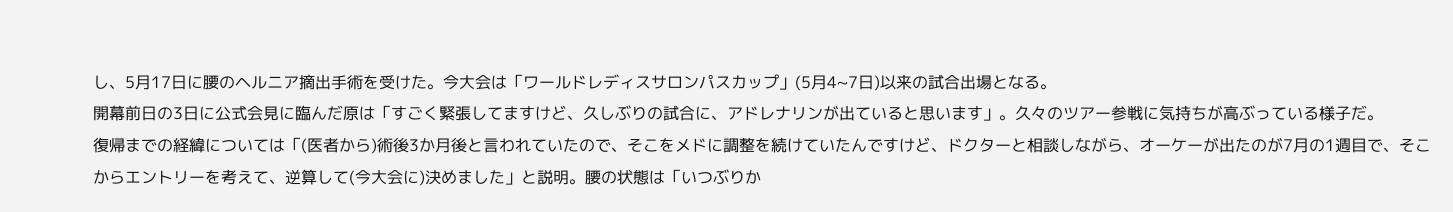し、5月17日に腰のヘルニア摘出手術を受けた。今大会は「ワールドレディスサロンパスカップ」(5月4~7日)以来の試合出場となる。
開幕前日の3日に公式会見に臨んだ原は「すごく緊張してますけど、久しぶりの試合に、アドレナリンが出ていると思います」。久々のツアー参戦に気持ちが高ぶっている様子だ。
復帰までの経緯については「(医者から)術後3か月後と言われていたので、そこをメドに調整を続けていたんですけど、ドクターと相談しながら、オーケーが出たのが7月の1週目で、そこからエントリーを考えて、逆算して(今大会に)決めました」と説明。腰の状態は「いつぶりか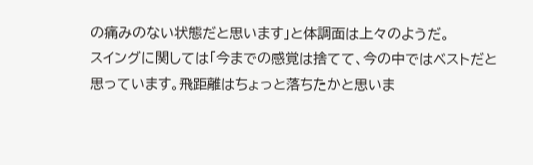の痛みのない状態だと思います」と体調面は上々のようだ。
スイングに関しては「今までの感覚は捨てて、今の中ではベストだと思っています。飛距離はちょっと落ちたかと思いま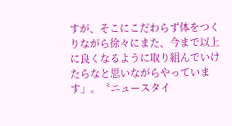すが、そこにこだわらず体をつくりながら徐々にまた、今まで以上に良くなるように取り組んでいけたらなと思いながらやっています」。〝ニュースタイ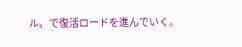ル〟で復活ロードを進んでいく。